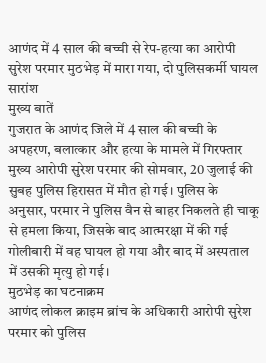आणंद में 4 साल की बच्ची से रेप-हत्या का आरोपी सुरेश परमार मुठभेड़ में मारा गया, दो पुलिसकर्मी घायल
सारांश
मुख्य बातें
गुजरात के आणंद जिले में 4 साल की बच्ची के अपहरण, बलात्कार और हत्या के मामले में गिरफ्तार मुख्य आरोपी सुरेश परमार की सोमवार, 20 जुलाई की सुबह पुलिस हिरासत में मौत हो गई। पुलिस के अनुसार, परमार ने पुलिस वैन से बाहर निकलते ही चाकू से हमला किया, जिसके बाद आत्मरक्षा में की गई गोलीबारी में वह घायल हो गया और बाद में अस्पताल में उसकी मृत्यु हो गई।
मुठभेड़ का घटनाक्रम
आणंद लोकल क्राइम ब्रांच के अधिकारी आरोपी सुरेश परमार को पुलिस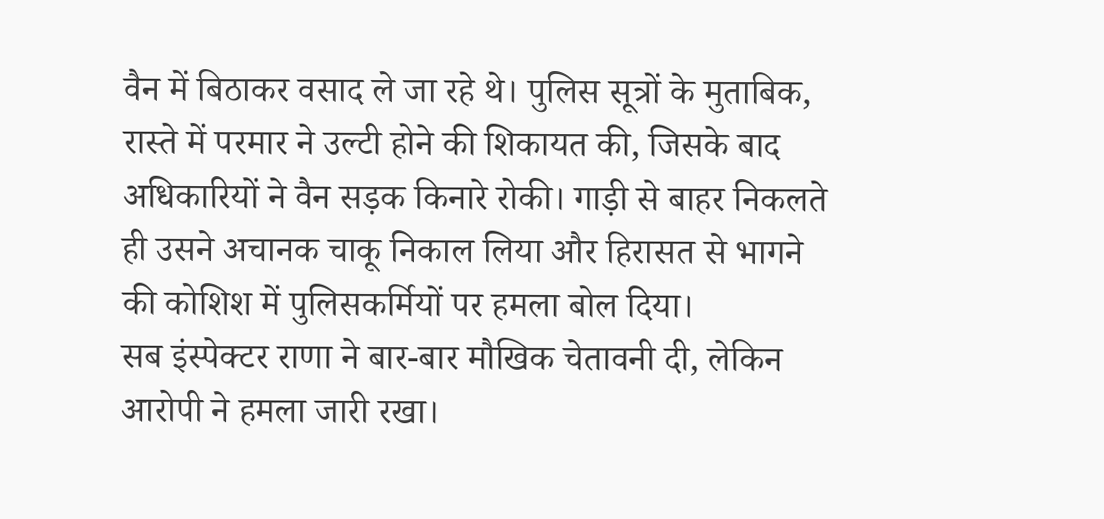वैन में बिठाकर वसाद ले जा रहे थे। पुलिस सूत्रों के मुताबिक, रास्ते में परमार ने उल्टी होने की शिकायत की, जिसके बाद अधिकारियों ने वैन सड़क किनारे रोकी। गाड़ी से बाहर निकलते ही उसने अचानक चाकू निकाल लिया और हिरासत से भागने की कोशिश में पुलिसकर्मियों पर हमला बोल दिया।
सब इंस्पेक्टर राणा ने बार-बार मौखिक चेतावनी दी, लेकिन आरोपी ने हमला जारी रखा।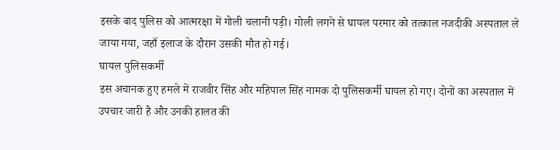इसके बाद पुलिस को आत्मरक्षा में गोली चलानी पड़ी। गोली लगने से घायल परमार को तत्काल नजदीकी अस्पताल ले जाया गया, जहाँ इलाज के दौरान उसकी मौत हो गई।
घायल पुलिसकर्मी
इस अचानक हुए हमले में राजवीर सिंह और महिपाल सिंह नामक दो पुलिसकर्मी घायल हो गए। दोनों का अस्पताल में उपचार जारी है और उनकी हालत की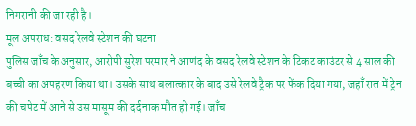निगरानी की जा रही है।
मूल अपराध: वसद रेलवे स्टेशन की घटना
पुलिस जाँच के अनुसार, आरोपी सुरेश परमार ने आणंद के वसद रेलवे स्टेशन के टिकट काउंटर से 4 साल की बच्ची का अपहरण किया था। उसके साथ बलात्कार के बाद उसे रेलवे ट्रैक पर फेंक दिया गया, जहाँ रात में ट्रेन की चपेट में आने से उस मासूम की दर्दनाक मौत हो गई। जाँच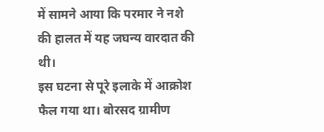में सामने आया कि परमार ने नशे की हालत में यह जघन्य वारदात की थी।
इस घटना से पूरे इलाके में आक्रोश फैल गया था। बोरसद ग्रामीण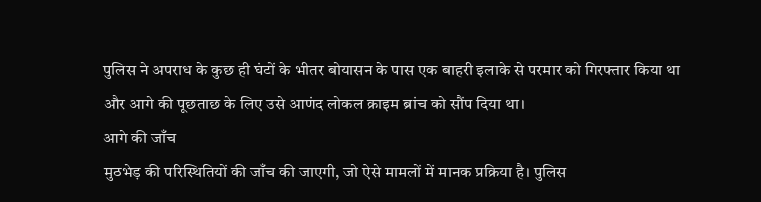पुलिस ने अपराध के कुछ ही घंटों के भीतर बोयासन के पास एक बाहरी इलाके से परमार को गिरफ्तार किया था और आगे की पूछताछ के लिए उसे आणंद लोकल क्राइम ब्रांच को सौंप दिया था।
आगे की जाँच
मुठभेड़ की परिस्थितियों की जाँच की जाएगी, जो ऐसे मामलों में मानक प्रक्रिया है। पुलिस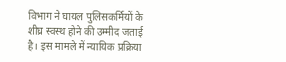विभाग ने घायल पुलिसकर्मियों के शीघ्र स्वस्थ होने की उम्मीद जताई है। इस मामले में न्यायिक प्रक्रिया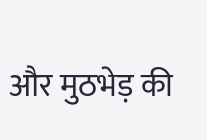और मुठभेड़ की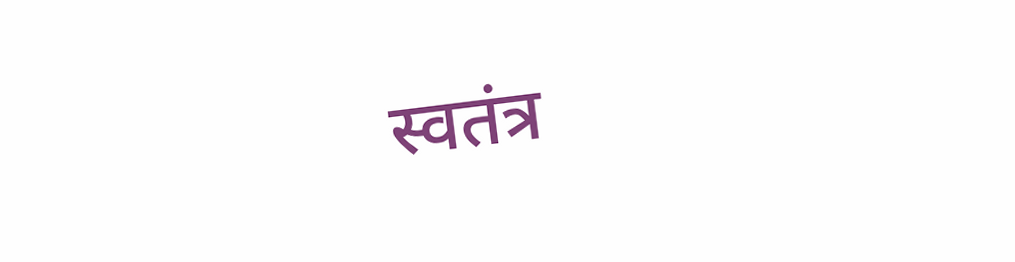स्वतंत्र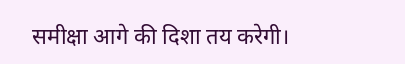समीक्षा आगे की दिशा तय करेगी।